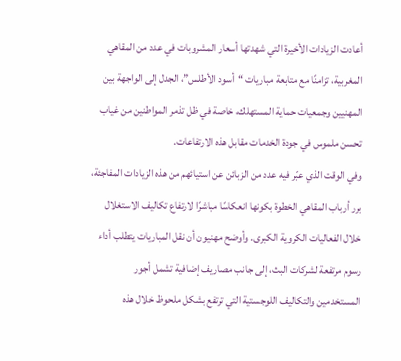أعادت الزيادات الأخيرة التي شهدتها أسعار المشروبات في عدد من المقاهي المغربية، تزامنًا مع متابعة مباريات “أسود الأطلس”، الجدل إلى الواجهة بين المهنيين وجمعيات حماية المستهلك، خاصة في ظل تذمر المواطنين من غياب تحسن ملموس في جودة الخدمات مقابل هذه الارتفاعات.
وفي الوقت الذي عبّر فيه عدد من الزبائن عن استيائهم من هذه الزيادات المفاجئة، برر أرباب المقاهي الخطوة بكونها انعكاسًا مباشرًا لارتفاع تكاليف الاستغلال خلال الفعاليات الكروية الكبرى. وأوضح مهنيون أن نقل المباريات يتطلب أداء رسوم مرتفعة لشركات البث، إلى جانب مصاريف إضافية تشمل أجور المستخدمين والتكاليف اللوجستية التي ترتفع بشكل ملحوظ خلال هذه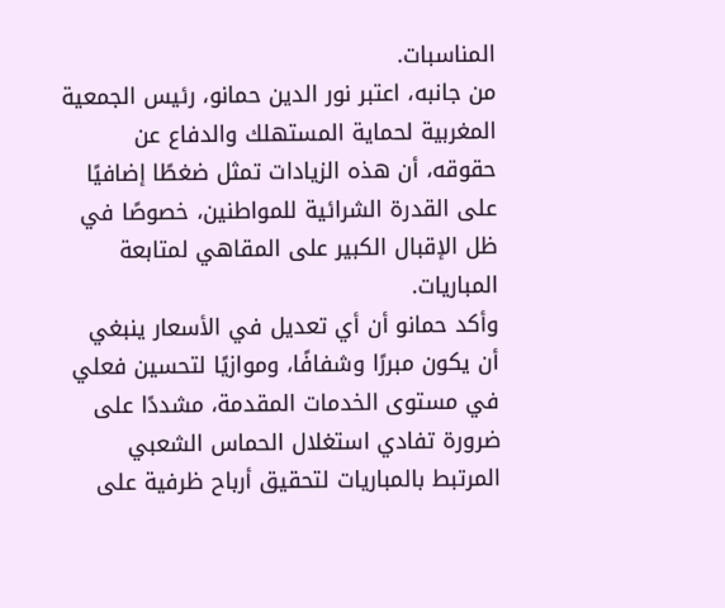المناسبات.
من جانبه، اعتبر نور الدين حمانو، رئيس الجمعية المغربية لحماية المستهلك والدفاع عن حقوقه، أن هذه الزيادات تمثل ضغطًا إضافيًا على القدرة الشرائية للمواطنين، خصوصًا في ظل الإقبال الكبير على المقاهي لمتابعة المباريات.
وأكد حمانو أن أي تعديل في الأسعار ينبغي أن يكون مبررًا وشفافًا، وموازيًا لتحسين فعلي في مستوى الخدمات المقدمة، مشددًا على ضرورة تفادي استغلال الحماس الشعبي المرتبط بالمباريات لتحقيق أرباح ظرفية على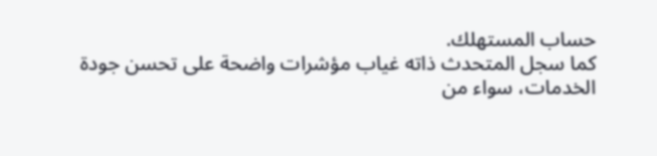حساب المستهلك.
كما سجل المتحدث ذاته غياب مؤشرات واضحة على تحسن جودة الخدمات، سواء من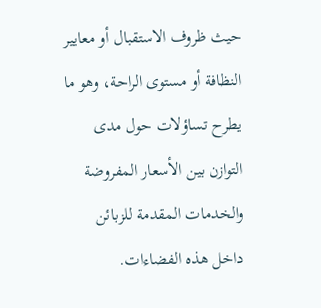حيث ظروف الاستقبال أو معايير النظافة أو مستوى الراحة، وهو ما يطرح تساؤلات حول مدى التوازن بين الأسعار المفروضة والخدمات المقدمة للزبائن داخل هذه الفضاءات.